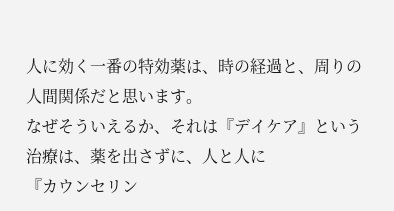人に効く一番の特効薬は、時の経過と、周りの人間関係だと思います。
なぜそういえるか、それは『デイケア』という治療は、薬を出さずに、人と人に
『カウンセリン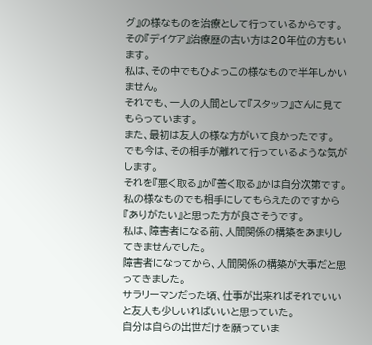グ』の様なものを治療として行っているからです。
その『デイケア』治療歴の古い方は20年位の方もいます。
私は、その中でもひよっこの様なもので半年しかいません。
それでも、一人の人間として『スタッフ』さんに見てもらっています。
また、最初は友人の様な方がいて良かったです。
でも今は、その相手が離れて行っているような気がします。
それを『悪く取る』か『善く取る』かは自分次第です。
私の様なものでも相手にしてもらえたのですから『ありがたい』と思った方が良さそうです。
私は、障害者になる前、人間関係の構築をあまりしてきませんでした。
障害者になってから、人間関係の構築が大事だと思ってきました。
サラリーマンだった頃、仕事が出来ればそれでいいと友人も少しいればいいと思っていた。
自分は自らの出世だけを願っていま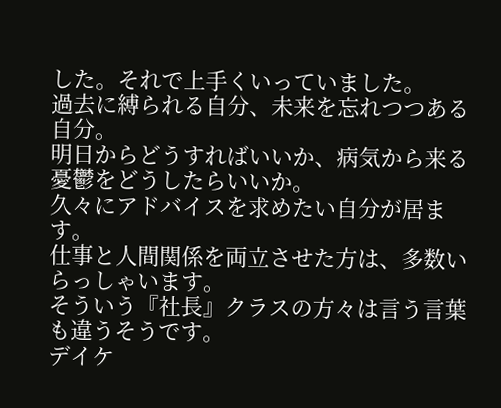した。それで上手くいっていました。
過去に縛られる自分、未来を忘れつつある自分。
明日からどうすればいいか、病気から来る憂鬱をどうしたらいいか。
久々にアドバイスを求めたい自分が居ます。
仕事と人間関係を両立させた方は、多数いらっしゃいます。
そういう『社長』クラスの方々は言う言葉も違うそうです。
デイケ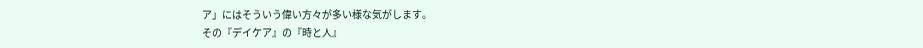ア」にはそういう偉い方々が多い様な気がします。
その『デイケア』の『時と人』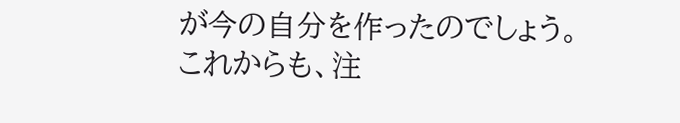が今の自分を作ったのでしょう。
これからも、注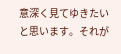意深く見てゆきたいと思います。それが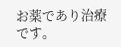お薬であり治療です。